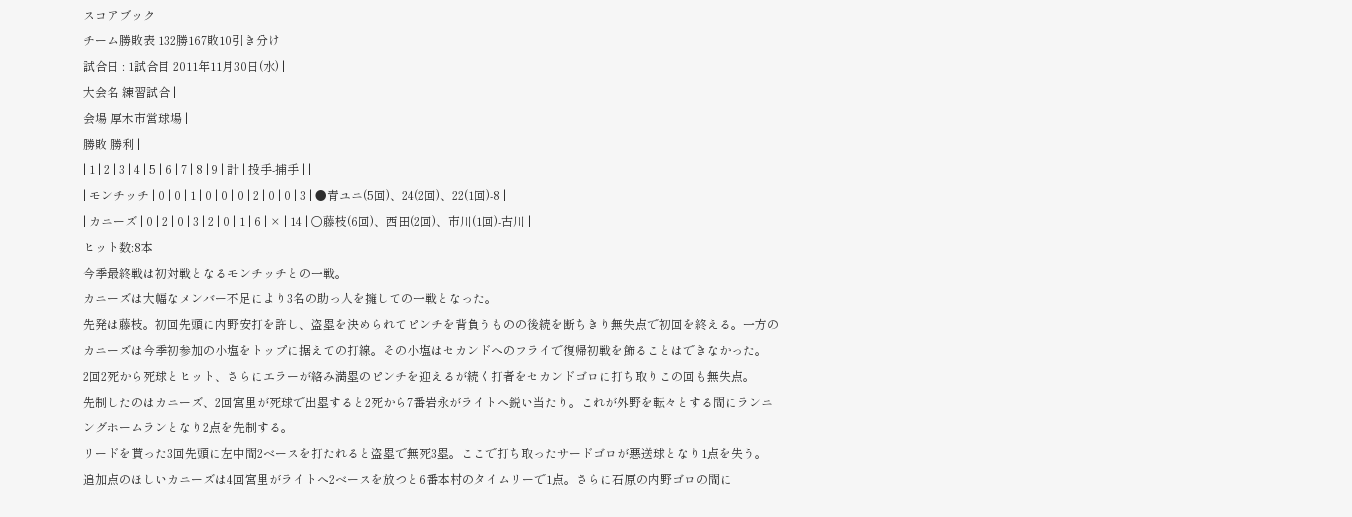スコアブック
チーム勝敗表 132勝167敗10引き分け
試合日 : 1試合目 2011年11月30日(水) |
大会名 練習試合 |
会場 厚木市営球場 |
勝敗 勝利 |
| 1 | 2 | 3 | 4 | 5 | 6 | 7 | 8 | 9 | 計 | 投手-捕手 | |
| モンチッチ | 0 | 0 | 1 | 0 | 0 | 0 | 2 | 0 | 0 | 3 | ●青ユニ(5回)、24(2回)、22(1回)-8 |
| カニーズ | 0 | 2 | 0 | 3 | 2 | 0 | 1 | 6 | × | 14 | ○藤枝(6回)、西田(2回)、市川(1回)-古川 |
ヒット数:8本
今季最終戦は初対戦となるモンチッチとの一戦。
カニーズは大幅なメンバー不足により3名の助っ人を擁しての一戦となった。
先発は藤枝。初回先頭に内野安打を許し、盗塁を決められてピンチを背負うものの後続を断ちきり無失点で初回を終える。一方のカニーズは今季初参加の小塩をトップに据えての打線。その小塩はセカンドへのフライで復帰初戦を飾ることはできなかった。
2回2死から死球とヒット、さらにエラーが絡み満塁のピンチを迎えるが続く打者をセカンドゴロに打ち取りこの回も無失点。
先制したのはカニーズ、2回宮里が死球で出塁すると2死から7番岩永がライトへ鋭い当たり。これが外野を転々とする間にランニングホームランとなり2点を先制する。
リードを貰った3回先頭に左中間2ベースを打たれると盗塁で無死3塁。ここで打ち取ったサードゴロが悪送球となり1点を失う。
追加点のほしいカニーズは4回宮里がライトへ2ベースを放つと6番本村のタイムリーで1点。さらに石原の内野ゴロの間に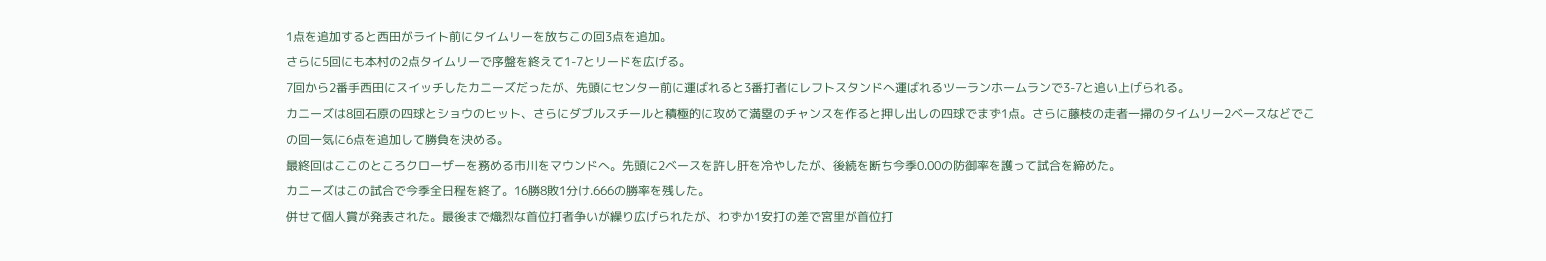1点を追加すると西田がライト前にタイムリーを放ちこの回3点を追加。
さらに5回にも本村の2点タイムリーで序盤を終えて1-7とリードを広げる。
7回から2番手西田にスイッチしたカニーズだったが、先頭にセンター前に運ばれると3番打者にレフトスタンドへ運ばれるツーランホームランで3-7と追い上げられる。
カニーズは8回石原の四球とショウのヒット、さらにダブルスチールと積極的に攻めて満塁のチャンスを作ると押し出しの四球でまず1点。さらに藤枝の走者一掃のタイムリー2ベースなどでこの回一気に6点を追加して勝負を決める。
最終回はここのところクローザーを務める市川をマウンドへ。先頭に2ベースを許し肝を冷やしたが、後続を断ち今季0.00の防御率を護って試合を締めた。
カニーズはこの試合で今季全日程を終了。16勝8敗1分け.666の勝率を残した。
併せて個人賞が発表された。最後まで熾烈な首位打者争いが繰り広げられたが、わずか1安打の差で宮里が首位打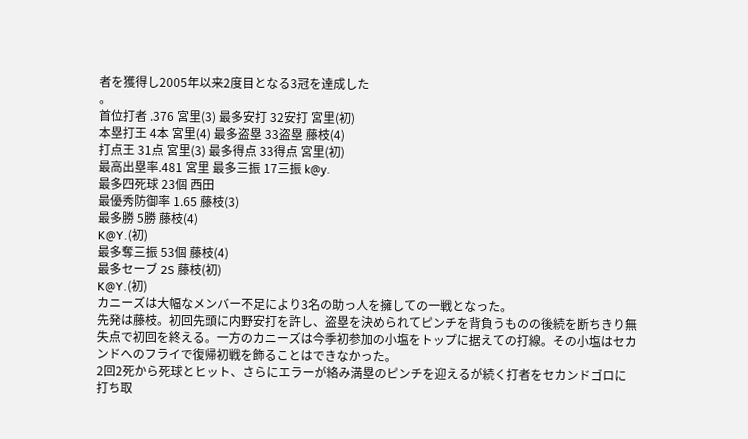者を獲得し2005年以来2度目となる3冠を達成した
。
首位打者 .376 宮里(3) 最多安打 32安打 宮里(初)
本塁打王 4本 宮里(4) 最多盗塁 33盗塁 藤枝(4)
打点王 31点 宮里(3) 最多得点 33得点 宮里(初)
最高出塁率.481 宮里 最多三振 17三振 k@y.
最多四死球 23個 西田
最優秀防御率 1.65 藤枝(3)
最多勝 5勝 藤枝(4)
K@Y.(初)
最多奪三振 53個 藤枝(4)
最多セーブ 2S 藤枝(初)
K@Y.(初)
カニーズは大幅なメンバー不足により3名の助っ人を擁しての一戦となった。
先発は藤枝。初回先頭に内野安打を許し、盗塁を決められてピンチを背負うものの後続を断ちきり無失点で初回を終える。一方のカニーズは今季初参加の小塩をトップに据えての打線。その小塩はセカンドへのフライで復帰初戦を飾ることはできなかった。
2回2死から死球とヒット、さらにエラーが絡み満塁のピンチを迎えるが続く打者をセカンドゴロに打ち取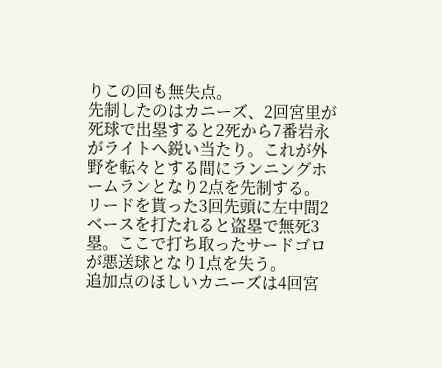りこの回も無失点。
先制したのはカニーズ、2回宮里が死球で出塁すると2死から7番岩永がライトへ鋭い当たり。これが外野を転々とする間にランニングホームランとなり2点を先制する。
リードを貰った3回先頭に左中間2ベースを打たれると盗塁で無死3塁。ここで打ち取ったサードゴロが悪送球となり1点を失う。
追加点のほしいカニーズは4回宮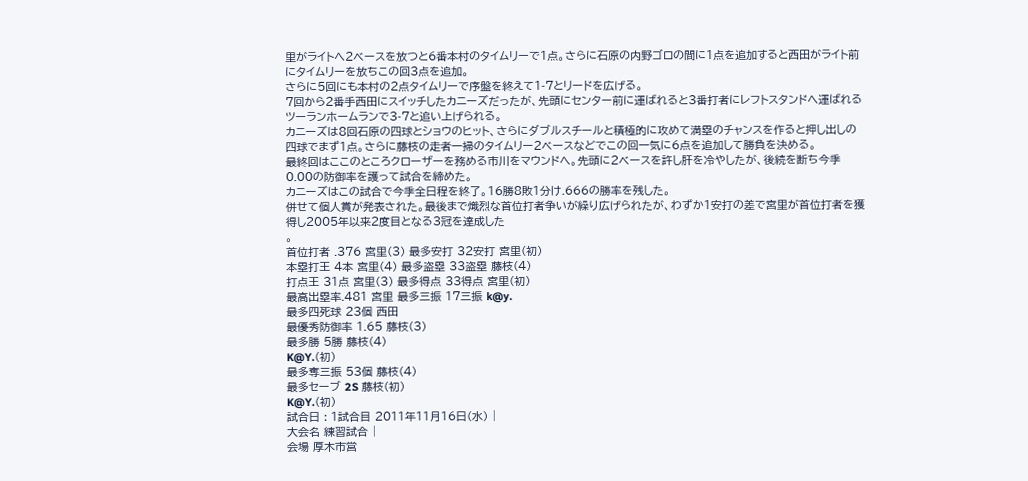里がライトへ2ベースを放つと6番本村のタイムリーで1点。さらに石原の内野ゴロの間に1点を追加すると西田がライト前にタイムリーを放ちこの回3点を追加。
さらに5回にも本村の2点タイムリーで序盤を終えて1-7とリードを広げる。
7回から2番手西田にスイッチしたカニーズだったが、先頭にセンター前に運ばれると3番打者にレフトスタンドへ運ばれるツーランホームランで3-7と追い上げられる。
カニーズは8回石原の四球とショウのヒット、さらにダブルスチールと積極的に攻めて満塁のチャンスを作ると押し出しの四球でまず1点。さらに藤枝の走者一掃のタイムリー2ベースなどでこの回一気に6点を追加して勝負を決める。
最終回はここのところクローザーを務める市川をマウンドへ。先頭に2ベースを許し肝を冷やしたが、後続を断ち今季0.00の防御率を護って試合を締めた。
カニーズはこの試合で今季全日程を終了。16勝8敗1分け.666の勝率を残した。
併せて個人賞が発表された。最後まで熾烈な首位打者争いが繰り広げられたが、わずか1安打の差で宮里が首位打者を獲得し2005年以来2度目となる3冠を達成した
。
首位打者 .376 宮里(3) 最多安打 32安打 宮里(初)
本塁打王 4本 宮里(4) 最多盗塁 33盗塁 藤枝(4)
打点王 31点 宮里(3) 最多得点 33得点 宮里(初)
最高出塁率.481 宮里 最多三振 17三振 k@y.
最多四死球 23個 西田
最優秀防御率 1.65 藤枝(3)
最多勝 5勝 藤枝(4)
K@Y.(初)
最多奪三振 53個 藤枝(4)
最多セーブ 2S 藤枝(初)
K@Y.(初)
試合日 : 1試合目 2011年11月16日(水) |
大会名 練習試合 |
会場 厚木市営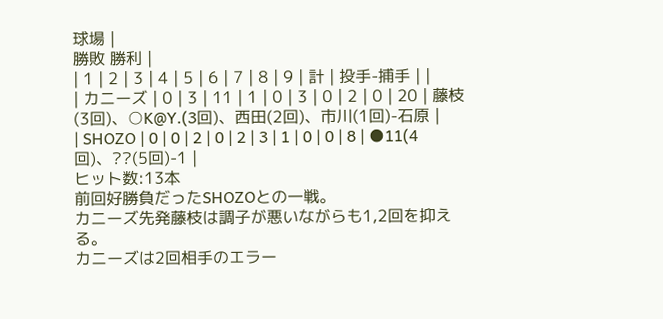球場 |
勝敗 勝利 |
| 1 | 2 | 3 | 4 | 5 | 6 | 7 | 8 | 9 | 計 | 投手-捕手 | |
| カニーズ | 0 | 3 | 11 | 1 | 0 | 3 | 0 | 2 | 0 | 20 | 藤枝(3回)、○K@Y.(3回)、西田(2回)、市川(1回)-石原 |
| SHOZO | 0 | 0 | 2 | 0 | 2 | 3 | 1 | 0 | 0 | 8 | ●11(4回)、??(5回)-1 |
ヒット数:13本
前回好勝負だったSHOZOとの一戦。
カニーズ先発藤枝は調子が悪いながらも1,2回を抑える。
カニーズは2回相手のエラー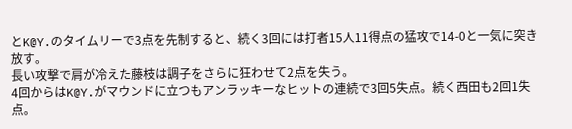とK@Y.のタイムリーで3点を先制すると、続く3回には打者15人11得点の猛攻で14-0と一気に突き放す。
長い攻撃で肩が冷えた藤枝は調子をさらに狂わせて2点を失う。
4回からはK@Y.がマウンドに立つもアンラッキーなヒットの連続で3回5失点。続く西田も2回1失点。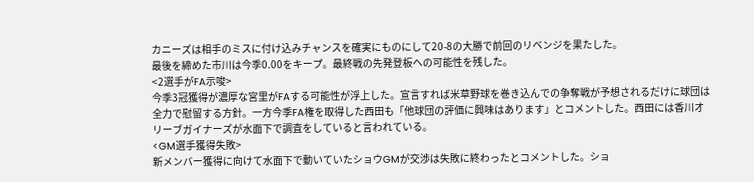カニーズは相手のミスに付け込みチャンスを確実にものにして20-8の大勝で前回のリベンジを果たした。
最後を締めた市川は今季0.00をキープ。最終戦の先発登板への可能性を残した。
<2選手がFA示唆>
今季3冠獲得が濃厚な宮里がFAする可能性が浮上した。宣言すれば米草野球を巻き込んでの争奪戦が予想されるだけに球団は全力で慰留する方針。一方今季FA権を取得した西田も「他球団の評価に興味はあります」とコメントした。西田には香川オリーブガイナーズが水面下で調査をしていると言われている。
<GM選手獲得失敗>
新メンバー獲得に向けて水面下で動いていたショウGMが交渉は失敗に終わったとコメントした。ショ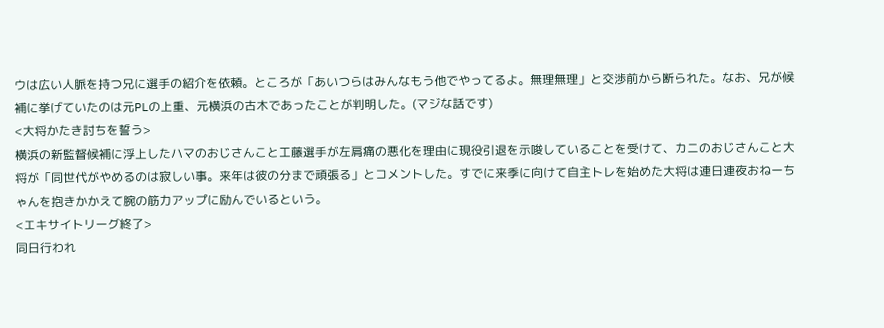ウは広い人脈を持つ兄に選手の紹介を依頼。ところが「あいつらはみんなもう他でやってるよ。無理無理」と交渉前から断られた。なお、兄が候補に挙げていたのは元PLの上重、元横浜の古木であったことが判明した。(マジな話です)
<大将かたき討ちを誓う>
横浜の新監督候補に浮上したハマのおじさんこと工藤選手が左肩痛の悪化を理由に現役引退を示唆していることを受けて、カニのおじさんこと大将が「同世代がやめるのは寂しい事。来年は彼の分まで頑張る」とコメントした。すでに来季に向けて自主トレを始めた大将は連日連夜おねーちゃんを抱きかかえて腕の筋力アップに励んでいるという。
<エキサイトリーグ終了>
同日行われ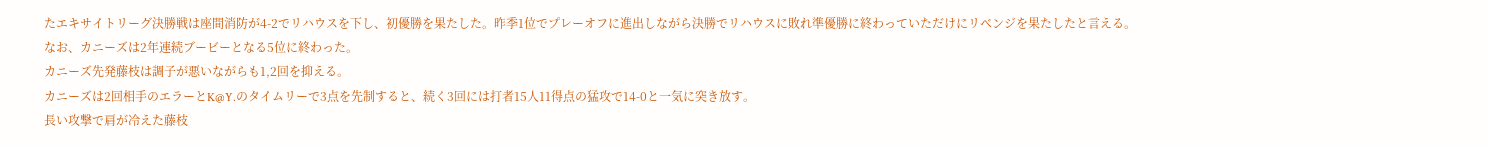たエキサイトリーグ決勝戦は座間消防が4-2でリハウスを下し、初優勝を果たした。昨季1位でプレーオフに進出しながら決勝でリハウスに敗れ準優勝に終わっていただけにリベンジを果たしたと言える。
なお、カニーズは2年連続ブービーとなる5位に終わった。
カニーズ先発藤枝は調子が悪いながらも1,2回を抑える。
カニーズは2回相手のエラーとK@Y.のタイムリーで3点を先制すると、続く3回には打者15人11得点の猛攻で14-0と一気に突き放す。
長い攻撃で肩が冷えた藤枝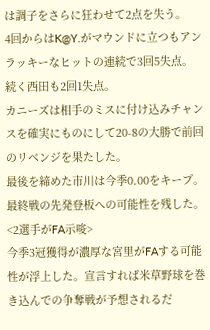は調子をさらに狂わせて2点を失う。
4回からはK@Y.がマウンドに立つもアンラッキーなヒットの連続で3回5失点。続く西田も2回1失点。
カニーズは相手のミスに付け込みチャンスを確実にものにして20-8の大勝で前回のリベンジを果たした。
最後を締めた市川は今季0.00をキープ。最終戦の先発登板への可能性を残した。
<2選手がFA示唆>
今季3冠獲得が濃厚な宮里がFAする可能性が浮上した。宣言すれば米草野球を巻き込んでの争奪戦が予想されるだ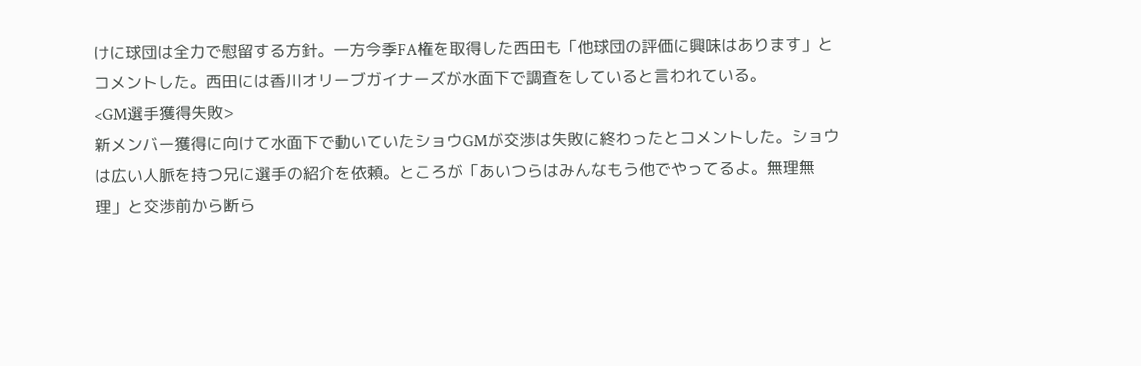けに球団は全力で慰留する方針。一方今季FA権を取得した西田も「他球団の評価に興味はあります」とコメントした。西田には香川オリーブガイナーズが水面下で調査をしていると言われている。
<GM選手獲得失敗>
新メンバー獲得に向けて水面下で動いていたショウGMが交渉は失敗に終わったとコメントした。ショウは広い人脈を持つ兄に選手の紹介を依頼。ところが「あいつらはみんなもう他でやってるよ。無理無理」と交渉前から断ら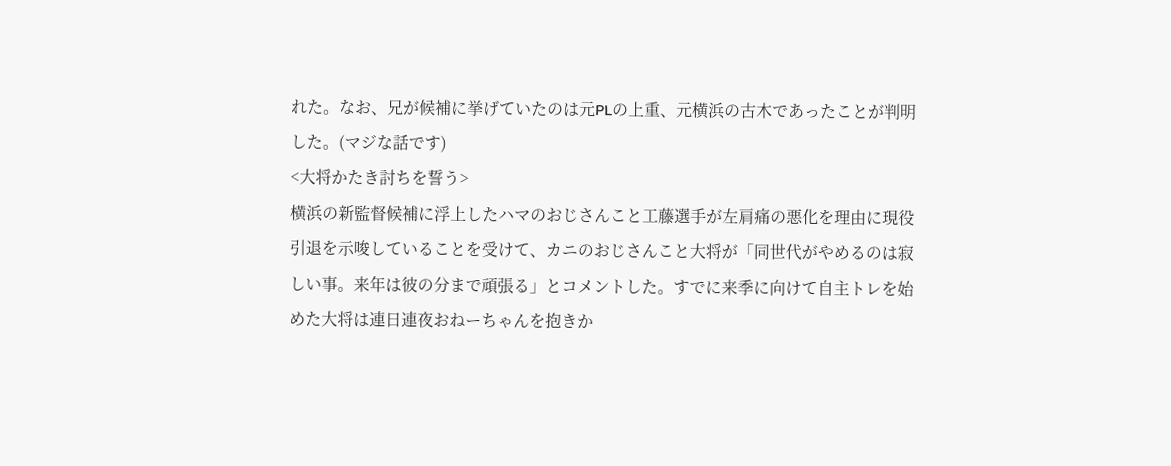れた。なお、兄が候補に挙げていたのは元PLの上重、元横浜の古木であったことが判明した。(マジな話です)
<大将かたき討ちを誓う>
横浜の新監督候補に浮上したハマのおじさんこと工藤選手が左肩痛の悪化を理由に現役引退を示唆していることを受けて、カニのおじさんこと大将が「同世代がやめるのは寂しい事。来年は彼の分まで頑張る」とコメントした。すでに来季に向けて自主トレを始めた大将は連日連夜おねーちゃんを抱きか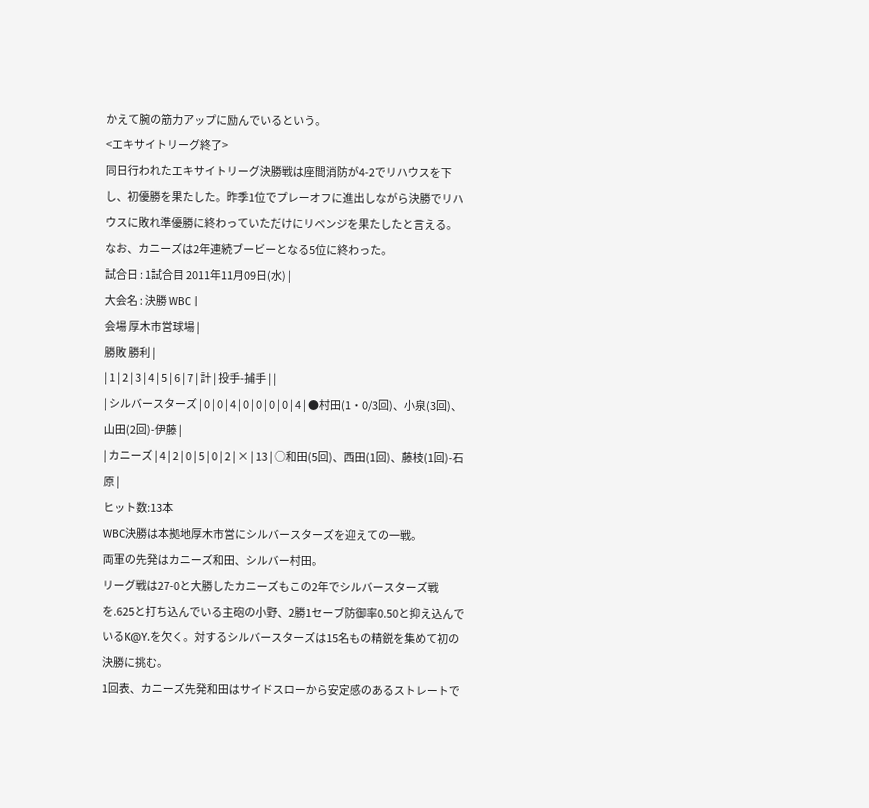かえて腕の筋力アップに励んでいるという。
<エキサイトリーグ終了>
同日行われたエキサイトリーグ決勝戦は座間消防が4-2でリハウスを下し、初優勝を果たした。昨季1位でプレーオフに進出しながら決勝でリハウスに敗れ準優勝に終わっていただけにリベンジを果たしたと言える。
なお、カニーズは2年連続ブービーとなる5位に終わった。
試合日 : 1試合目 2011年11月09日(水) |
大会名 : 決勝 WBC |
会場 厚木市営球場 |
勝敗 勝利 |
| 1 | 2 | 3 | 4 | 5 | 6 | 7 | 計 | 投手-捕手 | |
| シルバースターズ | 0 | 0 | 4 | 0 | 0 | 0 | 0 | 4 | ●村田(1・0/3回)、小泉(3回)、山田(2回)-伊藤 |
| カニーズ | 4 | 2 | 0 | 5 | 0 | 2 | × | 13 | ○和田(5回)、西田(1回)、藤枝(1回)-石原 |
ヒット数:13本
WBC決勝は本拠地厚木市営にシルバースターズを迎えての一戦。
両軍の先発はカニーズ和田、シルバー村田。
リーグ戦は27-0と大勝したカニーズもこの2年でシルバースターズ戦を.625と打ち込んでいる主砲の小野、2勝1セーブ防御率0.50と抑え込んでいるK@Y.を欠く。対するシルバースターズは15名もの精鋭を集めて初の決勝に挑む。
1回表、カニーズ先発和田はサイドスローから安定感のあるストレートで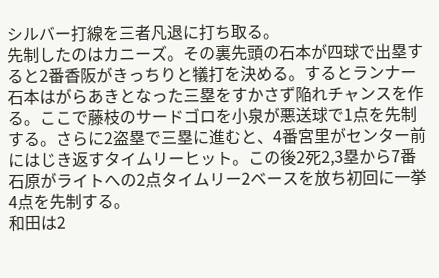シルバー打線を三者凡退に打ち取る。
先制したのはカニーズ。その裏先頭の石本が四球で出塁すると2番香阪がきっちりと犠打を決める。するとランナー石本はがらあきとなった三塁をすかさず陥れチャンスを作る。ここで藤枝のサードゴロを小泉が悪送球で1点を先制する。さらに2盗塁で三塁に進むと、4番宮里がセンター前にはじき返すタイムリーヒット。この後2死2,3塁から7番石原がライトへの2点タイムリー2ベースを放ち初回に一挙4点を先制する。
和田は2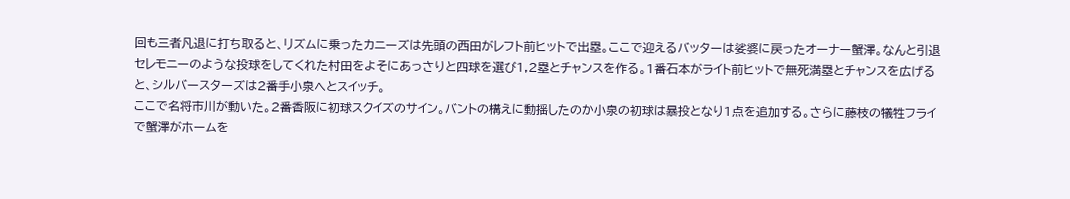回も三者凡退に打ち取ると、リズムに乗ったカニーズは先頭の西田がレフト前ヒットで出塁。ここで迎えるバッターは娑婆に戻ったオーナー蟹澤。なんと引退セレモニーのような投球をしてくれた村田をよそにあっさりと四球を選び1,2塁とチャンスを作る。1番石本がライト前ヒットで無死満塁とチャンスを広げると、シルバースターズは2番手小泉へとスイッチ。
ここで名将市川が動いた。2番香阪に初球スクイズのサイン。バントの構えに動揺したのか小泉の初球は暴投となり1点を追加する。さらに藤枝の犠牲フライで蟹澤がホームを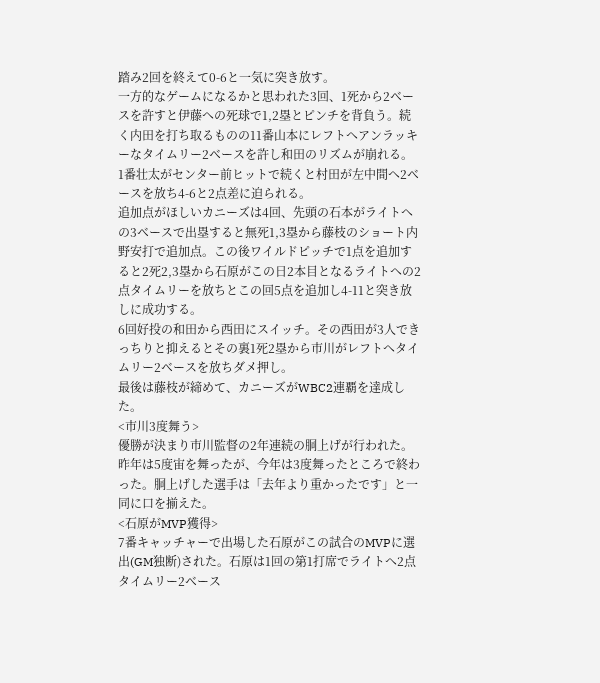踏み2回を終えて0-6と一気に突き放す。
一方的なゲームになるかと思われた3回、1死から2ベースを許すと伊藤への死球で1,2塁とピンチを背負う。続く内田を打ち取るものの11番山本にレフトへアンラッキーなタイムリー2ベースを許し和田のリズムが崩れる。
1番壮太がセンター前ヒットで続くと村田が左中間へ2ベースを放ち4-6と2点差に迫られる。
追加点がほしいカニーズは4回、先頭の石本がライトへの3ベースで出塁すると無死1,3塁から藤枝のショート内野安打で追加点。この後ワイルドピッチで1点を追加すると2死2,3塁から石原がこの日2本目となるライトへの2点タイムリーを放ちとこの回5点を追加し4-11と突き放しに成功する。
6回好投の和田から西田にスイッチ。その西田が3人できっちりと抑えるとその裏1死2塁から市川がレフトへタイムリー2ベースを放ちダメ押し。
最後は藤枝が締めて、カニーズがWBC2連覇を達成した。
<市川3度舞う>
優勝が決まり市川監督の2年連続の胴上げが行われた。
昨年は5度宙を舞ったが、今年は3度舞ったところで終わった。胴上げした選手は「去年より重かったです」と一同に口を揃えた。
<石原がMVP獲得>
7番キャッチャーで出場した石原がこの試合のMVPに選出(GM独断)された。石原は1回の第1打席でライトへ2点タイムリー2ベース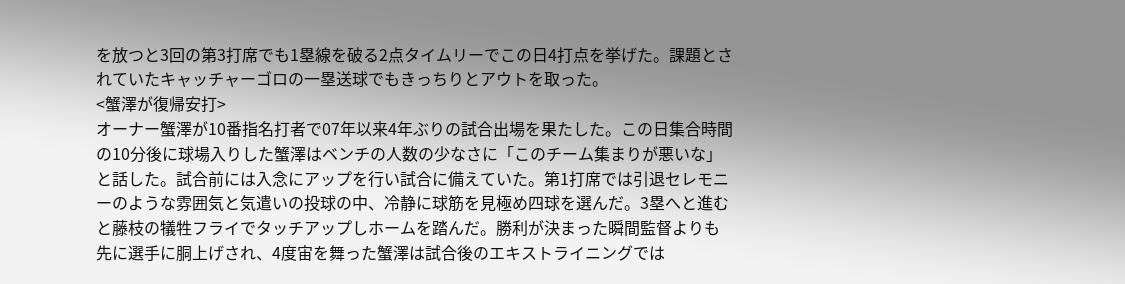を放つと3回の第3打席でも1塁線を破る2点タイムリーでこの日4打点を挙げた。課題とされていたキャッチャーゴロの一塁送球でもきっちりとアウトを取った。
<蟹澤が復帰安打>
オーナー蟹澤が10番指名打者で07年以来4年ぶりの試合出場を果たした。この日集合時間の10分後に球場入りした蟹澤はベンチの人数の少なさに「このチーム集まりが悪いな」と話した。試合前には入念にアップを行い試合に備えていた。第1打席では引退セレモニーのような雰囲気と気遣いの投球の中、冷静に球筋を見極め四球を選んだ。3塁へと進むと藤枝の犠牲フライでタッチアップしホームを踏んだ。勝利が決まった瞬間監督よりも先に選手に胴上げされ、4度宙を舞った蟹澤は試合後のエキストライニングでは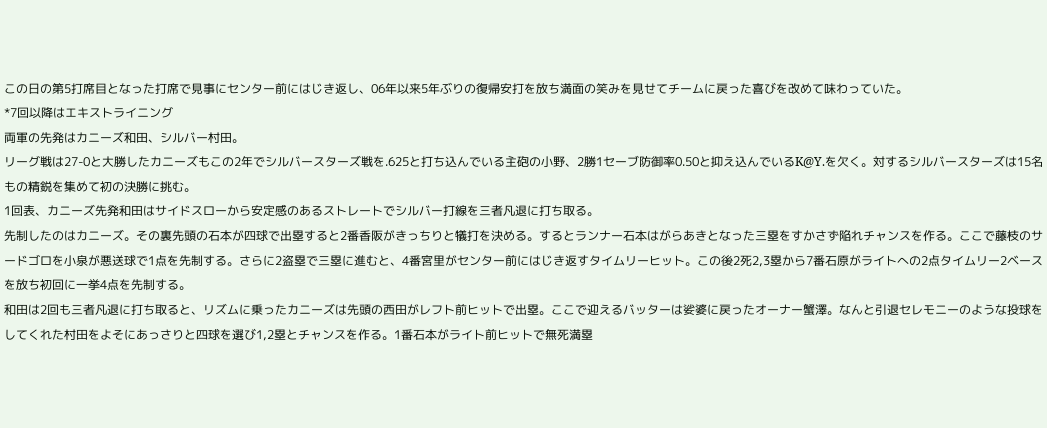この日の第5打席目となった打席で見事にセンター前にはじき返し、06年以来5年ぶりの復帰安打を放ち満面の笑みを見せてチームに戻った喜びを改めて味わっていた。
*7回以降はエキストライニング
両軍の先発はカニーズ和田、シルバー村田。
リーグ戦は27-0と大勝したカニーズもこの2年でシルバースターズ戦を.625と打ち込んでいる主砲の小野、2勝1セーブ防御率0.50と抑え込んでいるK@Y.を欠く。対するシルバースターズは15名もの精鋭を集めて初の決勝に挑む。
1回表、カニーズ先発和田はサイドスローから安定感のあるストレートでシルバー打線を三者凡退に打ち取る。
先制したのはカニーズ。その裏先頭の石本が四球で出塁すると2番香阪がきっちりと犠打を決める。するとランナー石本はがらあきとなった三塁をすかさず陥れチャンスを作る。ここで藤枝のサードゴロを小泉が悪送球で1点を先制する。さらに2盗塁で三塁に進むと、4番宮里がセンター前にはじき返すタイムリーヒット。この後2死2,3塁から7番石原がライトへの2点タイムリー2ベースを放ち初回に一挙4点を先制する。
和田は2回も三者凡退に打ち取ると、リズムに乗ったカニーズは先頭の西田がレフト前ヒットで出塁。ここで迎えるバッターは娑婆に戻ったオーナー蟹澤。なんと引退セレモニーのような投球をしてくれた村田をよそにあっさりと四球を選び1,2塁とチャンスを作る。1番石本がライト前ヒットで無死満塁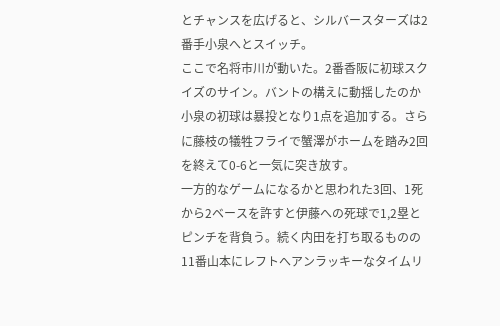とチャンスを広げると、シルバースターズは2番手小泉へとスイッチ。
ここで名将市川が動いた。2番香阪に初球スクイズのサイン。バントの構えに動揺したのか小泉の初球は暴投となり1点を追加する。さらに藤枝の犠牲フライで蟹澤がホームを踏み2回を終えて0-6と一気に突き放す。
一方的なゲームになるかと思われた3回、1死から2ベースを許すと伊藤への死球で1,2塁とピンチを背負う。続く内田を打ち取るものの11番山本にレフトへアンラッキーなタイムリ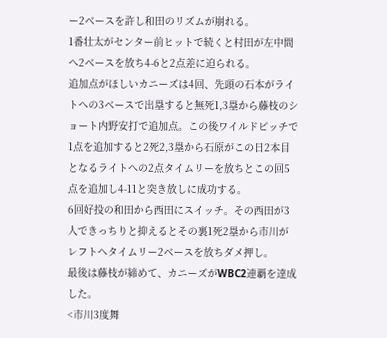ー2ベースを許し和田のリズムが崩れる。
1番壮太がセンター前ヒットで続くと村田が左中間へ2ベースを放ち4-6と2点差に迫られる。
追加点がほしいカニーズは4回、先頭の石本がライトへの3ベースで出塁すると無死1,3塁から藤枝のショート内野安打で追加点。この後ワイルドピッチで1点を追加すると2死2,3塁から石原がこの日2本目となるライトへの2点タイムリーを放ちとこの回5点を追加し4-11と突き放しに成功する。
6回好投の和田から西田にスイッチ。その西田が3人できっちりと抑えるとその裏1死2塁から市川がレフトへタイムリー2ベースを放ちダメ押し。
最後は藤枝が締めて、カニーズがWBC2連覇を達成した。
<市川3度舞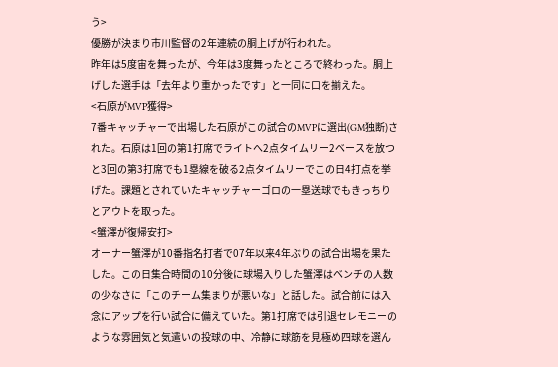う>
優勝が決まり市川監督の2年連続の胴上げが行われた。
昨年は5度宙を舞ったが、今年は3度舞ったところで終わった。胴上げした選手は「去年より重かったです」と一同に口を揃えた。
<石原がMVP獲得>
7番キャッチャーで出場した石原がこの試合のMVPに選出(GM独断)された。石原は1回の第1打席でライトへ2点タイムリー2ベースを放つと3回の第3打席でも1塁線を破る2点タイムリーでこの日4打点を挙げた。課題とされていたキャッチャーゴロの一塁送球でもきっちりとアウトを取った。
<蟹澤が復帰安打>
オーナー蟹澤が10番指名打者で07年以来4年ぶりの試合出場を果たした。この日集合時間の10分後に球場入りした蟹澤はベンチの人数の少なさに「このチーム集まりが悪いな」と話した。試合前には入念にアップを行い試合に備えていた。第1打席では引退セレモニーのような雰囲気と気遣いの投球の中、冷静に球筋を見極め四球を選ん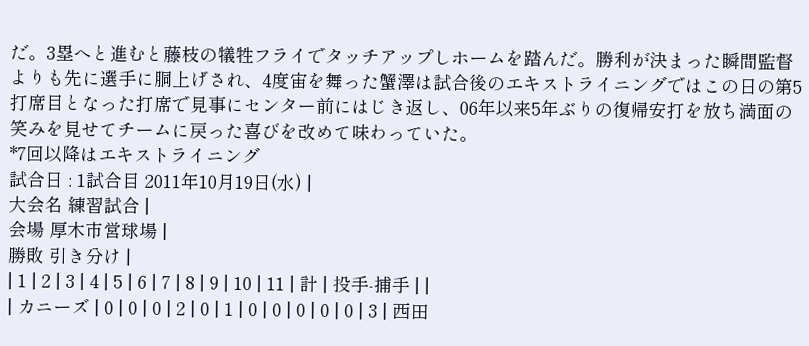だ。3塁へと進むと藤枝の犠牲フライでタッチアップしホームを踏んだ。勝利が決まった瞬間監督よりも先に選手に胴上げされ、4度宙を舞った蟹澤は試合後のエキストライニングではこの日の第5打席目となった打席で見事にセンター前にはじき返し、06年以来5年ぶりの復帰安打を放ち満面の笑みを見せてチームに戻った喜びを改めて味わっていた。
*7回以降はエキストライニング
試合日 : 1試合目 2011年10月19日(水) |
大会名 練習試合 |
会場 厚木市営球場 |
勝敗 引き分け |
| 1 | 2 | 3 | 4 | 5 | 6 | 7 | 8 | 9 | 10 | 11 | 計 | 投手-捕手 | |
| カニーズ | 0 | 0 | 0 | 2 | 0 | 1 | 0 | 0 | 0 | 0 | 0 | 3 | 西田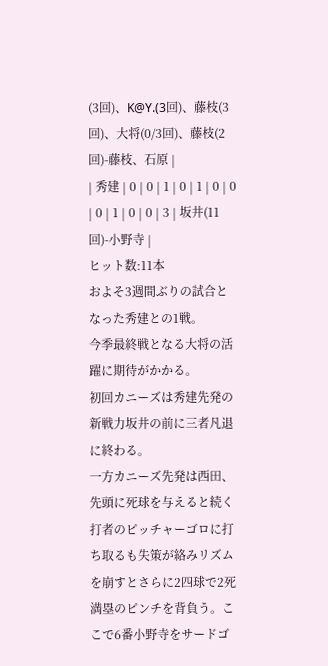(3回)、K@Y.(3回)、藤枝(3回)、大将(0/3回)、藤枝(2回)-藤枝、石原 |
| 秀建 | 0 | 0 | 1 | 0 | 1 | 0 | 0 | 0 | 1 | 0 | 0 | 3 | 坂井(11回)-小野寺 |
ヒット数:11本
およそ3週間ぶりの試合となった秀建との1戦。
今季最終戦となる大将の活躍に期待がかかる。
初回カニーズは秀建先発の新戦力坂井の前に三者凡退に終わる。
一方カニーズ先発は西田、先頭に死球を与えると続く打者のピッチャーゴロに打ち取るも失策が絡みリズムを崩すとさらに2四球で2死満塁のピンチを背負う。ここで6番小野寺をサードゴ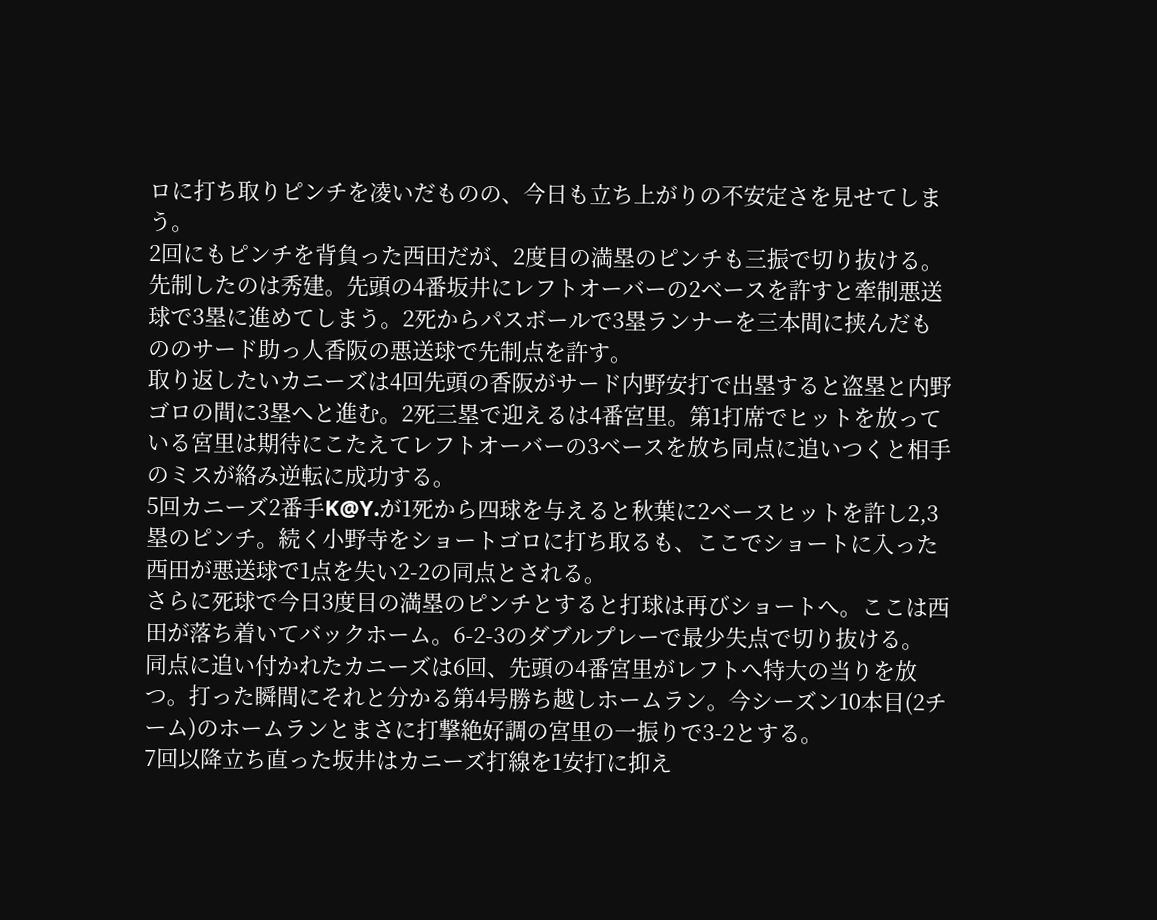ロに打ち取りピンチを凌いだものの、今日も立ち上がりの不安定さを見せてしまう。
2回にもピンチを背負った西田だが、2度目の満塁のピンチも三振で切り抜ける。
先制したのは秀建。先頭の4番坂井にレフトオーバーの2ベースを許すと牽制悪送球で3塁に進めてしまう。2死からパスボールで3塁ランナーを三本間に挟んだもののサード助っ人香阪の悪送球で先制点を許す。
取り返したいカニーズは4回先頭の香阪がサード内野安打で出塁すると盗塁と内野ゴロの間に3塁へと進む。2死三塁で迎えるは4番宮里。第1打席でヒットを放っている宮里は期待にこたえてレフトオーバーの3ベースを放ち同点に追いつくと相手のミスが絡み逆転に成功する。
5回カニーズ2番手K@Y.が1死から四球を与えると秋葉に2ベースヒットを許し2,3塁のピンチ。続く小野寺をショートゴロに打ち取るも、ここでショートに入った西田が悪送球で1点を失い2-2の同点とされる。
さらに死球で今日3度目の満塁のピンチとすると打球は再びショートへ。ここは西田が落ち着いてバックホーム。6-2-3のダブルプレーで最少失点で切り抜ける。
同点に追い付かれたカニーズは6回、先頭の4番宮里がレフトへ特大の当りを放つ。打った瞬間にそれと分かる第4号勝ち越しホームラン。今シーズン10本目(2チーム)のホームランとまさに打撃絶好調の宮里の一振りで3-2とする。
7回以降立ち直った坂井はカニーズ打線を1安打に抑え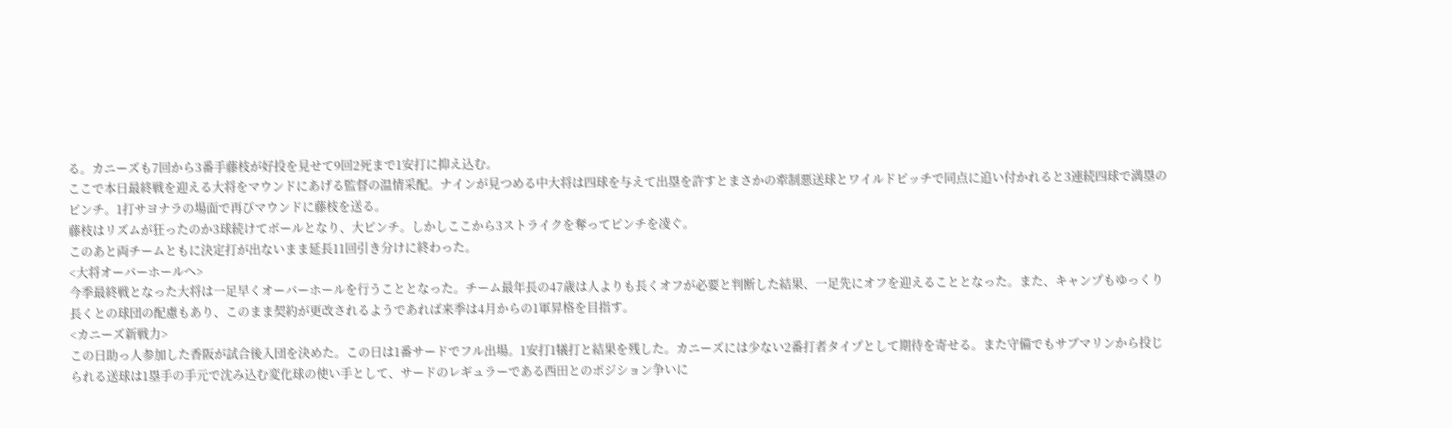る。カニーズも7回から3番手藤枝が好投を見せて9回2死まで1安打に抑え込む。
ここで本日最終戦を迎える大将をマウンドにあげる監督の温情采配。ナインが見つめる中大将は四球を与えて出塁を許すとまさかの牽制悪送球とワイルドピッチで同点に追い付かれると3連続四球で満塁のピンチ。1打サヨナラの場面で再びマウンドに藤枝を送る。
藤枝はリズムが狂ったのか3球続けてボールとなり、大ピンチ。しかしここから3ストライクを奪ってピンチを凌ぐ。
このあと両チームともに決定打が出ないまま延長11回引き分けに終わった。
<大将オーバーホールへ>
今季最終戦となった大将は一足早くオーバーホールを行うこととなった。チーム最年長の47歳は人よりも長くオフが必要と判断した結果、一足先にオフを迎えることとなった。また、キャンプもゆっくり長くとの球団の配慮もあり、このまま契約が更改されるようであれば来季は4月からの1軍昇格を目指す。
<カニーズ新戦力>
この日助っ人参加した香阪が試合後入団を決めた。この日は1番サードでフル出場。1安打1犠打と結果を残した。カニーズには少ない2番打者タイプとして期待を寄せる。また守備でもサブマリンから投じられる送球は1塁手の手元で沈み込む変化球の使い手として、サードのレギュラーである西田とのポジション争いに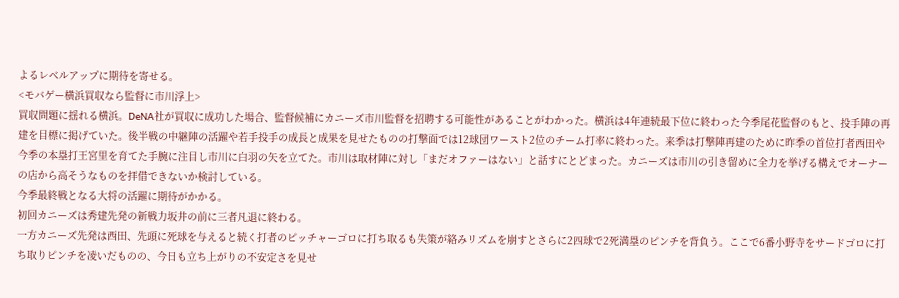よるレベルアップに期待を寄せる。
<モバゲー横浜買収なら監督に市川浮上>
買収問題に揺れる横浜。DeNA社が買収に成功した場合、監督候補にカニーズ市川監督を招聘する可能性があることがわかった。横浜は4年連続最下位に終わった今季尾花監督のもと、投手陣の再建を目標に掲げていた。後半戦の中継陣の活躍や若手投手の成長と成果を見せたものの打撃面では12球団ワースト2位のチーム打率に終わった。来季は打撃陣再建のために昨季の首位打者西田や今季の本塁打王宮里を育てた手腕に注目し市川に白羽の矢を立てた。市川は取材陣に対し「まだオファーはない」と話すにとどまった。カニーズは市川の引き留めに全力を挙げる構えでオーナーの店から高そうなものを拝借できないか検討している。
今季最終戦となる大将の活躍に期待がかかる。
初回カニーズは秀建先発の新戦力坂井の前に三者凡退に終わる。
一方カニーズ先発は西田、先頭に死球を与えると続く打者のピッチャーゴロに打ち取るも失策が絡みリズムを崩すとさらに2四球で2死満塁のピンチを背負う。ここで6番小野寺をサードゴロに打ち取りピンチを凌いだものの、今日も立ち上がりの不安定さを見せ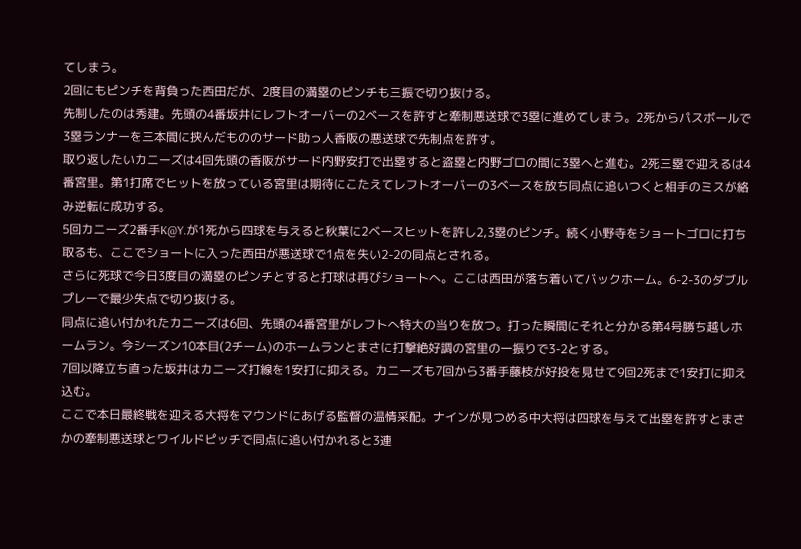てしまう。
2回にもピンチを背負った西田だが、2度目の満塁のピンチも三振で切り抜ける。
先制したのは秀建。先頭の4番坂井にレフトオーバーの2ベースを許すと牽制悪送球で3塁に進めてしまう。2死からパスボールで3塁ランナーを三本間に挟んだもののサード助っ人香阪の悪送球で先制点を許す。
取り返したいカニーズは4回先頭の香阪がサード内野安打で出塁すると盗塁と内野ゴロの間に3塁へと進む。2死三塁で迎えるは4番宮里。第1打席でヒットを放っている宮里は期待にこたえてレフトオーバーの3ベースを放ち同点に追いつくと相手のミスが絡み逆転に成功する。
5回カニーズ2番手K@Y.が1死から四球を与えると秋葉に2ベースヒットを許し2,3塁のピンチ。続く小野寺をショートゴロに打ち取るも、ここでショートに入った西田が悪送球で1点を失い2-2の同点とされる。
さらに死球で今日3度目の満塁のピンチとすると打球は再びショートへ。ここは西田が落ち着いてバックホーム。6-2-3のダブルプレーで最少失点で切り抜ける。
同点に追い付かれたカニーズは6回、先頭の4番宮里がレフトへ特大の当りを放つ。打った瞬間にそれと分かる第4号勝ち越しホームラン。今シーズン10本目(2チーム)のホームランとまさに打撃絶好調の宮里の一振りで3-2とする。
7回以降立ち直った坂井はカニーズ打線を1安打に抑える。カニーズも7回から3番手藤枝が好投を見せて9回2死まで1安打に抑え込む。
ここで本日最終戦を迎える大将をマウンドにあげる監督の温情采配。ナインが見つめる中大将は四球を与えて出塁を許すとまさかの牽制悪送球とワイルドピッチで同点に追い付かれると3連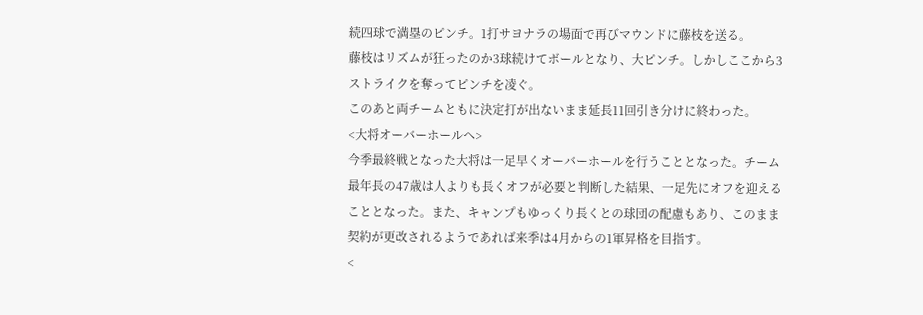続四球で満塁のピンチ。1打サヨナラの場面で再びマウンドに藤枝を送る。
藤枝はリズムが狂ったのか3球続けてボールとなり、大ピンチ。しかしここから3ストライクを奪ってピンチを凌ぐ。
このあと両チームともに決定打が出ないまま延長11回引き分けに終わった。
<大将オーバーホールへ>
今季最終戦となった大将は一足早くオーバーホールを行うこととなった。チーム最年長の47歳は人よりも長くオフが必要と判断した結果、一足先にオフを迎えることとなった。また、キャンプもゆっくり長くとの球団の配慮もあり、このまま契約が更改されるようであれば来季は4月からの1軍昇格を目指す。
<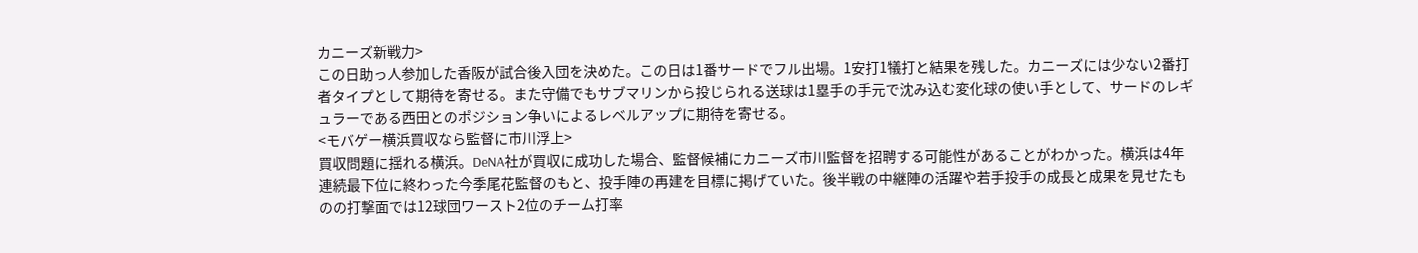カニーズ新戦力>
この日助っ人参加した香阪が試合後入団を決めた。この日は1番サードでフル出場。1安打1犠打と結果を残した。カニーズには少ない2番打者タイプとして期待を寄せる。また守備でもサブマリンから投じられる送球は1塁手の手元で沈み込む変化球の使い手として、サードのレギュラーである西田とのポジション争いによるレベルアップに期待を寄せる。
<モバゲー横浜買収なら監督に市川浮上>
買収問題に揺れる横浜。DeNA社が買収に成功した場合、監督候補にカニーズ市川監督を招聘する可能性があることがわかった。横浜は4年連続最下位に終わった今季尾花監督のもと、投手陣の再建を目標に掲げていた。後半戦の中継陣の活躍や若手投手の成長と成果を見せたものの打撃面では12球団ワースト2位のチーム打率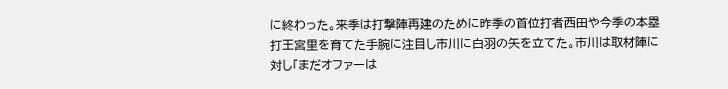に終わった。来季は打撃陣再建のために昨季の首位打者西田や今季の本塁打王宮里を育てた手腕に注目し市川に白羽の矢を立てた。市川は取材陣に対し「まだオファーは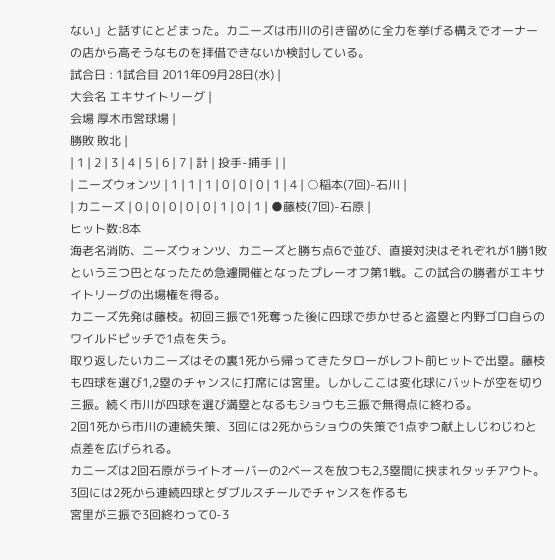ない」と話すにとどまった。カニーズは市川の引き留めに全力を挙げる構えでオーナーの店から高そうなものを拝借できないか検討している。
試合日 : 1試合目 2011年09月28日(水) |
大会名 エキサイトリーグ |
会場 厚木市営球場 |
勝敗 敗北 |
| 1 | 2 | 3 | 4 | 5 | 6 | 7 | 計 | 投手-捕手 | |
| ニーズウォンツ | 1 | 1 | 1 | 0 | 0 | 0 | 1 | 4 | ○稲本(7回)-石川 |
| カニーズ | 0 | 0 | 0 | 0 | 0 | 1 | 0 | 1 | ●藤枝(7回)-石原 |
ヒット数:8本
海老名消防、ニーズウォンツ、カニーズと勝ち点6で並び、直接対決はそれぞれが1勝1敗という三つ巴となったため急遽開催となったプレーオフ第1戦。この試合の勝者がエキサイトリーグの出場権を得る。
カニーズ先発は藤枝。初回三振で1死奪った後に四球で歩かせると盗塁と内野ゴロ自らのワイルドピッチで1点を失う。
取り返したいカニーズはその裏1死から帰ってきたタローがレフト前ヒットで出塁。藤枝も四球を選び1,2塁のチャンスに打席には宮里。しかしここは変化球にバットが空を切り三振。続く市川が四球を選び満塁となるもショウも三振で無得点に終わる。
2回1死から市川の連続失策、3回には2死からショウの失策で1点ずつ献上しじわじわと点差を広げられる。
カニーズは2回石原がライトオーバーの2ベースを放つも2,3塁間に挟まれタッチアウト。3回には2死から連続四球とダブルスチールでチャンスを作るも
宮里が三振で3回終わって0-3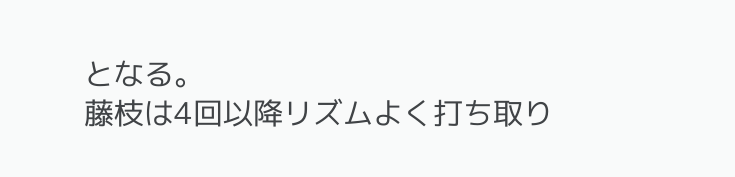となる。
藤枝は4回以降リズムよく打ち取り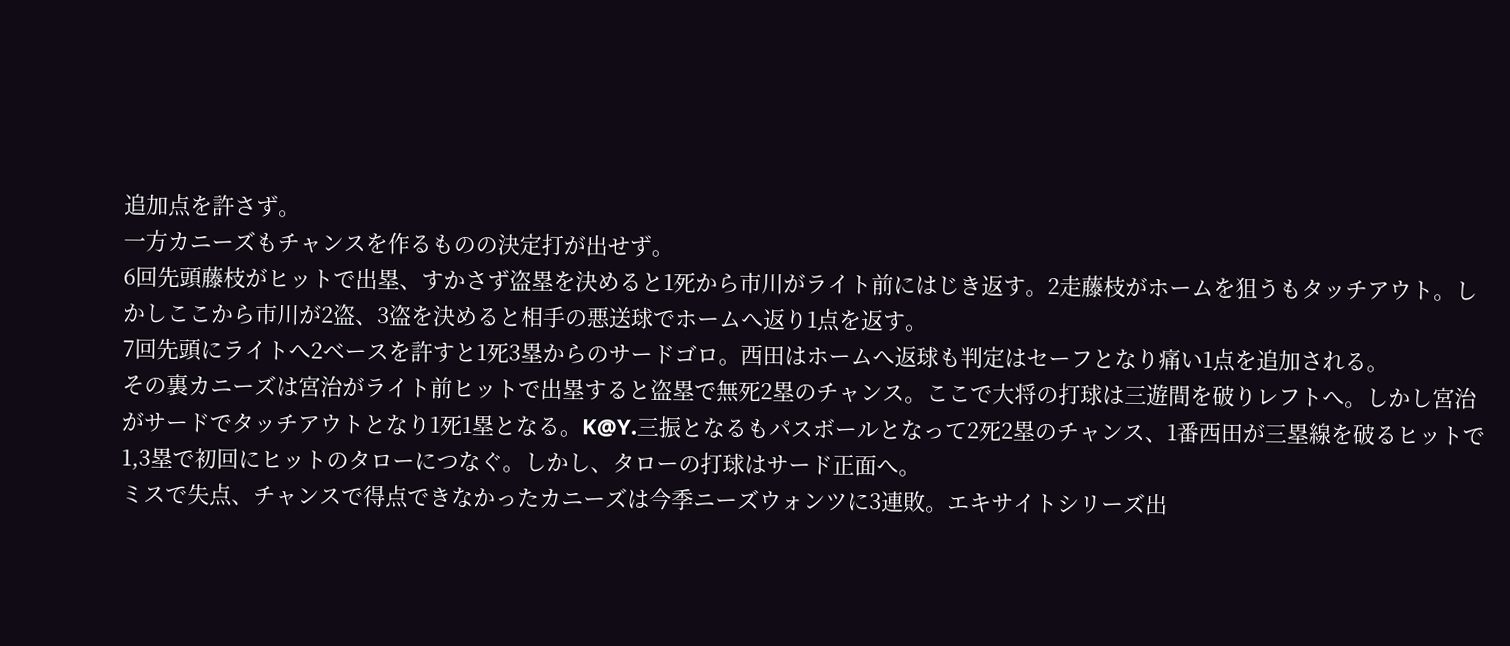追加点を許さず。
一方カニーズもチャンスを作るものの決定打が出せず。
6回先頭藤枝がヒットで出塁、すかさず盗塁を決めると1死から市川がライト前にはじき返す。2走藤枝がホームを狙うもタッチアウト。しかしここから市川が2盗、3盗を決めると相手の悪送球でホームへ返り1点を返す。
7回先頭にライトへ2ベースを許すと1死3塁からのサードゴロ。西田はホームへ返球も判定はセーフとなり痛い1点を追加される。
その裏カニーズは宮治がライト前ヒットで出塁すると盗塁で無死2塁のチャンス。ここで大将の打球は三遊間を破りレフトへ。しかし宮治がサードでタッチアウトとなり1死1塁となる。K@Y.三振となるもパスボールとなって2死2塁のチャンス、1番西田が三塁線を破るヒットで1,3塁で初回にヒットのタローにつなぐ。しかし、タローの打球はサード正面へ。
ミスで失点、チャンスで得点できなかったカニーズは今季ニーズウォンツに3連敗。エキサイトシリーズ出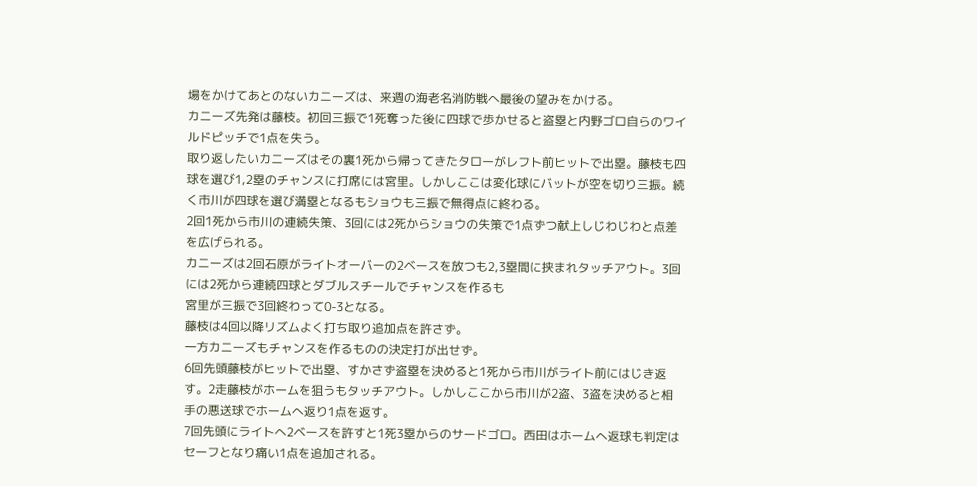場をかけてあとのないカニーズは、来週の海老名消防戦へ最後の望みをかける。
カニーズ先発は藤枝。初回三振で1死奪った後に四球で歩かせると盗塁と内野ゴロ自らのワイルドピッチで1点を失う。
取り返したいカニーズはその裏1死から帰ってきたタローがレフト前ヒットで出塁。藤枝も四球を選び1,2塁のチャンスに打席には宮里。しかしここは変化球にバットが空を切り三振。続く市川が四球を選び満塁となるもショウも三振で無得点に終わる。
2回1死から市川の連続失策、3回には2死からショウの失策で1点ずつ献上しじわじわと点差を広げられる。
カニーズは2回石原がライトオーバーの2ベースを放つも2,3塁間に挟まれタッチアウト。3回には2死から連続四球とダブルスチールでチャンスを作るも
宮里が三振で3回終わって0-3となる。
藤枝は4回以降リズムよく打ち取り追加点を許さず。
一方カニーズもチャンスを作るものの決定打が出せず。
6回先頭藤枝がヒットで出塁、すかさず盗塁を決めると1死から市川がライト前にはじき返す。2走藤枝がホームを狙うもタッチアウト。しかしここから市川が2盗、3盗を決めると相手の悪送球でホームへ返り1点を返す。
7回先頭にライトへ2ベースを許すと1死3塁からのサードゴロ。西田はホームへ返球も判定はセーフとなり痛い1点を追加される。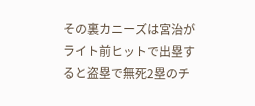その裏カニーズは宮治がライト前ヒットで出塁すると盗塁で無死2塁のチ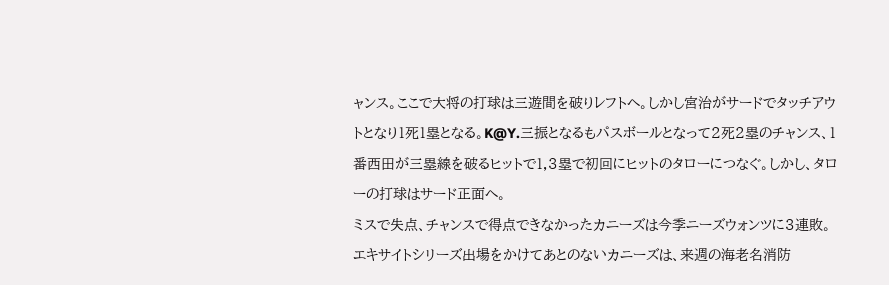ャンス。ここで大将の打球は三遊間を破りレフトへ。しかし宮治がサードでタッチアウトとなり1死1塁となる。K@Y.三振となるもパスボールとなって2死2塁のチャンス、1番西田が三塁線を破るヒットで1,3塁で初回にヒットのタローにつなぐ。しかし、タローの打球はサード正面へ。
ミスで失点、チャンスで得点できなかったカニーズは今季ニーズウォンツに3連敗。エキサイトシリーズ出場をかけてあとのないカニーズは、来週の海老名消防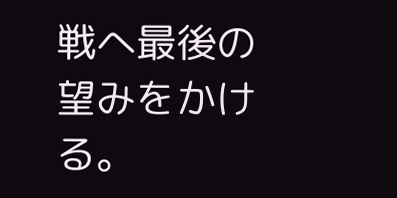戦へ最後の望みをかける。